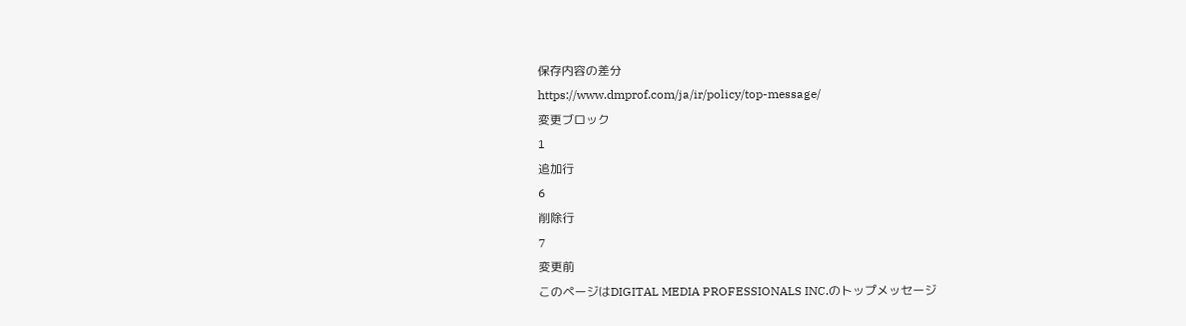保存内容の差分
https://www.dmprof.com/ja/ir/policy/top-message/
変更ブロック
1
追加行
6
削除行
7
変更前
このページはDIGITAL MEDIA PROFESSIONALS INC.のトップメッセージ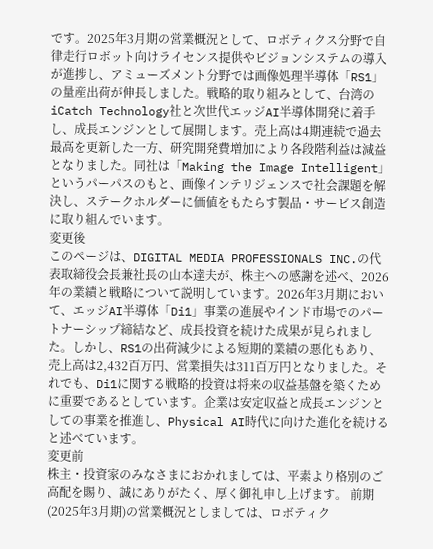です。2025年3月期の営業概況として、ロボティクス分野で自律走行ロボット向けライセンス提供やビジョンシステムの導入が進捗し、アミューズメント分野では画像処理半導体「RS1」の量産出荷が伸長しました。戦略的取り組みとして、台湾のiCatch Technology社と次世代エッジAI半導体開発に着手し、成長エンジンとして展開します。売上高は4期連続で過去最高を更新した一方、研究開発費増加により各段階利益は減益となりました。同社は「Making the Image Intelligent」というパーパスのもと、画像インテリジェンスで社会課題を解決し、ステークホルダーに価値をもたらす製品・サービス創造に取り組んでいます。
変更後
このページは、DIGITAL MEDIA PROFESSIONALS INC.の代表取締役会長兼社長の山本達夫が、株主への感謝を述べ、2026年の業績と戦略について説明しています。2026年3月期において、エッジAI半導体「Di1」事業の進展やインド市場でのパートナーシップ締結など、成長投資を続けた成果が見られました。しかし、RS1の出荷減少による短期的業績の悪化もあり、売上高は2,432百万円、営業損失は311百万円となりました。それでも、Di1に関する戦略的投資は将来の収益基盤を築くために重要であるとしています。企業は安定収益と成長エンジンとしての事業を推進し、Physical AI時代に向けた進化を続けると述べています。
変更前
株主・投資家のみなさまにおかれましては、平素より格別のご高配を賜り、誠にありがたく、厚く御礼申し上げます。 前期(2025年3月期)の営業概況としましては、ロボティク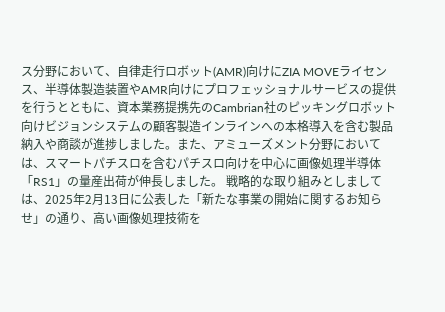ス分野において、自律走行ロボット(AMR)向けにZIA MOVEライセンス、半導体製造装置やAMR向けにプロフェッショナルサービスの提供を行うとともに、資本業務提携先のCambrian社のピッキングロボット向けビジョンシステムの顧客製造インラインへの本格導入を含む製品納入や商談が進捗しました。また、アミューズメント分野においては、スマートパチスロを含むパチスロ向けを中心に画像処理半導体「RS1」の量産出荷が伸長しました。 戦略的な取り組みとしましては、2025年2月13日に公表した「新たな事業の開始に関するお知らせ」の通り、高い画像処理技術を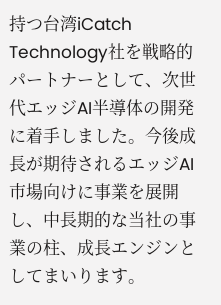持つ台湾iCatch Technology社を戦略的パートナーとして、次世代エッジAI半導体の開発に着手しました。今後成長が期待されるエッジAI市場向けに事業を展開し、中長期的な当社の事業の柱、成長エンジンとしてまいります。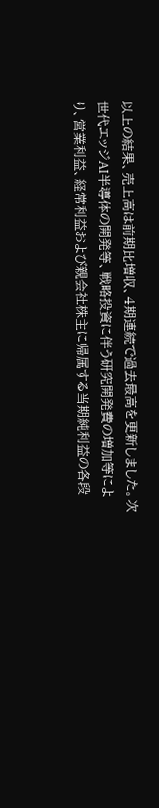以上の結果、売上高は前期比増収、4期連続で過去最高を更新しました。次世代エッジAI半導体の開発等、戦略投資に伴う研究開発費の増加等により、営業利益、経常利益および親会社株主に帰属する当期純利益の各段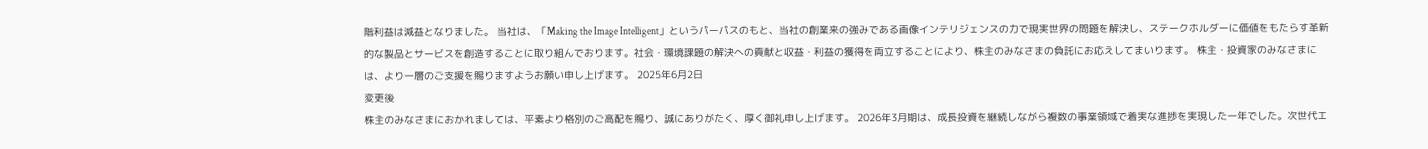階利益は減益となりました。 当社は、「Making the Image Intelligent」というパーパスのもと、当社の創業来の強みである画像インテリジェンスの力で現実世界の問題を解決し、ステークホルダーに価値をもたらす革新的な製品とサービスを創造することに取り組んでおります。社会・環境課題の解決への貢献と収益・利益の獲得を両立することにより、株主のみなさまの負託にお応えしてまいります。 株主・投資家のみなさまには、より一層のご支援を賜りますようお願い申し上げます。 2025年6月2日
変更後
株主のみなさまにおかれましては、平素より格別のご高配を賜り、誠にありがたく、厚く御礼申し上げます。 2026年3月期は、成長投資を継続しながら複数の事業領域で着実な進捗を実現した一年でした。次世代エ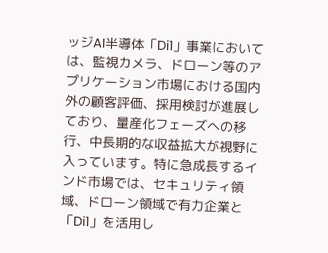ッジAI半導体「Di1」事業においては、監視カメラ、ドローン等のアプリケーション市場における国内外の顧客評価、採用検討が進展しており、量産化フェーズへの移行、中長期的な収益拡大が視野に入っています。特に急成長するインド市場では、セキュリティ領域、ドローン領域で有力企業と「Di1」を活用し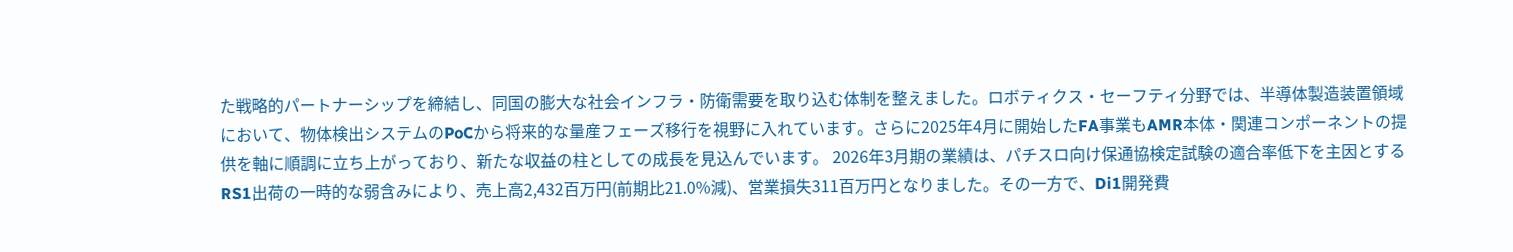た戦略的パートナーシップを締結し、同国の膨大な社会インフラ・防衛需要を取り込む体制を整えました。ロボティクス・セーフティ分野では、半導体製造装置領域において、物体検出システムのPoCから将来的な量産フェーズ移行を視野に入れています。さらに2025年4月に開始したFA事業もAMR本体・関連コンポーネントの提供を軸に順調に立ち上がっており、新たな収益の柱としての成長を見込んでいます。 2026年3月期の業績は、パチスロ向け保通協検定試験の適合率低下を主因とするRS1出荷の一時的な弱含みにより、売上高2,432百万円(前期比21.0%減)、営業損失311百万円となりました。その一方で、Di1開発費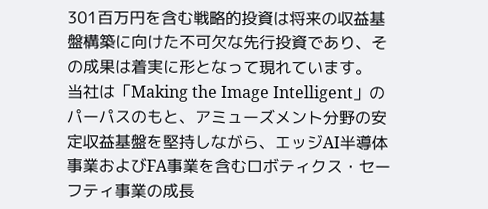301百万円を含む戦略的投資は将来の収益基盤構築に向けた不可欠な先行投資であり、その成果は着実に形となって現れています。 当社は「Making the Image Intelligent」のパーパスのもと、アミューズメント分野の安定収益基盤を堅持しながら、エッジAI半導体事業およびFA事業を含むロボティクス・セーフティ事業の成長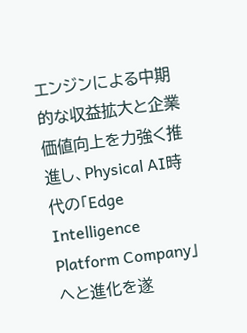エンジンによる中期的な収益拡大と企業価値向上を力強く推進し、Physical AI時代の「Edge Intelligence Platform Company」へと進化を遂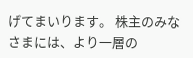げてまいります。 株主のみなさまには、より一層の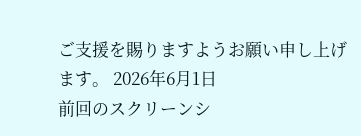ご支援を賜りますようお願い申し上げます。 2026年6月1日
前回のスクリーンシ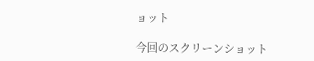ョット

今回のスクリーンショット